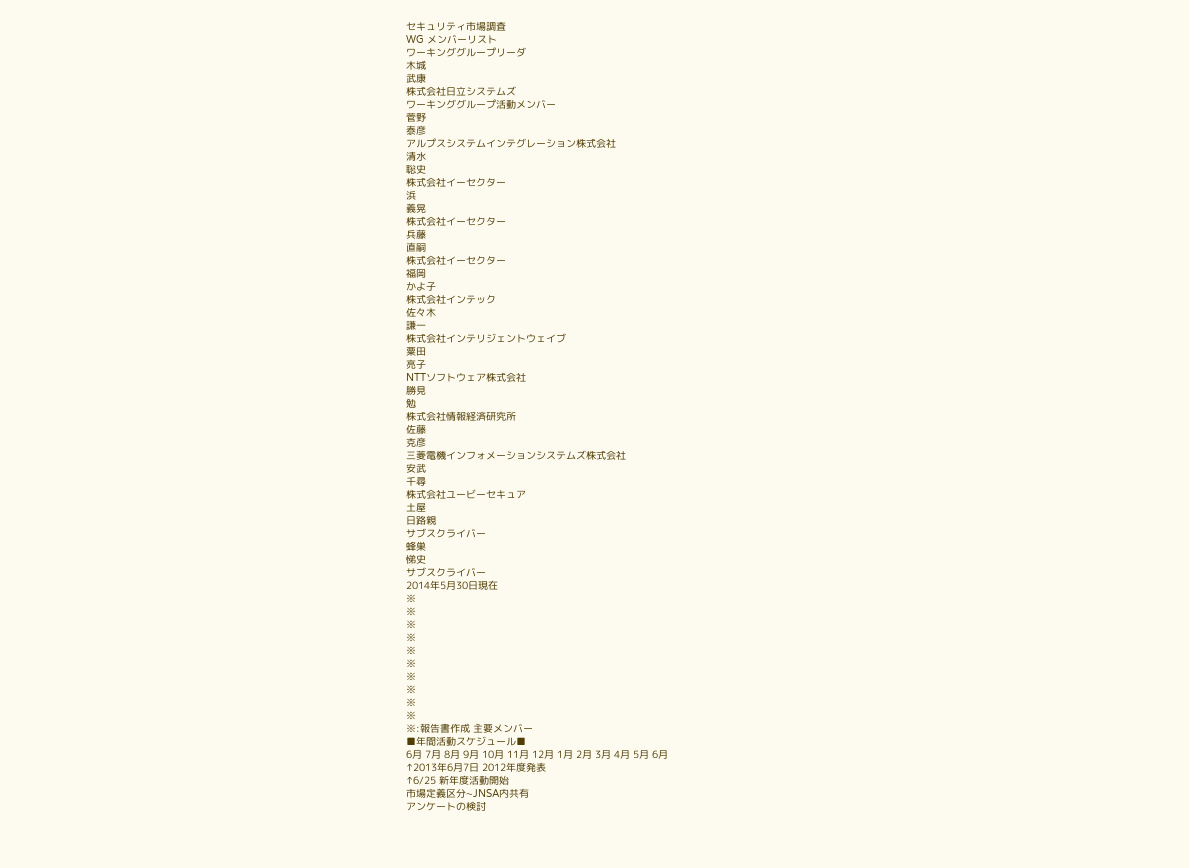セキュリティ市場調査
WG メンバーリスト
ワーキンググループリーダ
木城
武康
株式会社日立システムズ
ワーキンググループ活動メンバー
菅野
泰彦
アルプスシステムインテグレーション株式会社
清水
聡史
株式会社イーセクター
浜
義晃
株式会社イーセクター
兵藤
直嗣
株式会社イーセクター
福岡
かよ子
株式会社インテック
佐々木
謙一
株式会社インテリジェントウェイブ
粟田
亮子
NTTソフトウェア株式会社
勝見
勉
株式会社情報経済研究所
佐藤
克彦
三菱電機インフォメーションシステムズ株式会社
安武
千尋
株式会社ユービーセキュア
土屋
日路親
サブスクライバー
蜂巣
悌史
サブスクライバー
2014年5月30日現在
※
※
※
※
※
※
※
※
※
※
※:報告書作成 主要メンバー
■年間活動スケジュール■
6月 7月 8月 9月 10月 11月 12月 1月 2月 3月 4月 5月 6月
↑2013年6月7日 2012年度発表
↑6/25 新年度活動開始
市場定義区分~JNSA内共有
アンケートの検討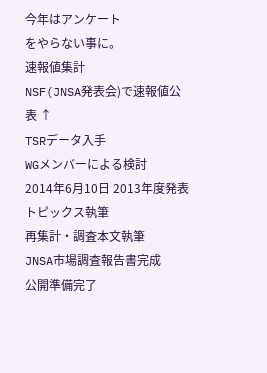今年はアンケート
をやらない事に。
速報値集計
NSF(JNSA発表会)で速報値公表 ↑
TSRデータ入手
WGメンバーによる検討
2014年6月10日 2013年度発表
トピックス執筆
再集計・調査本文執筆
JNSA市場調査報告書完成
公開準備完了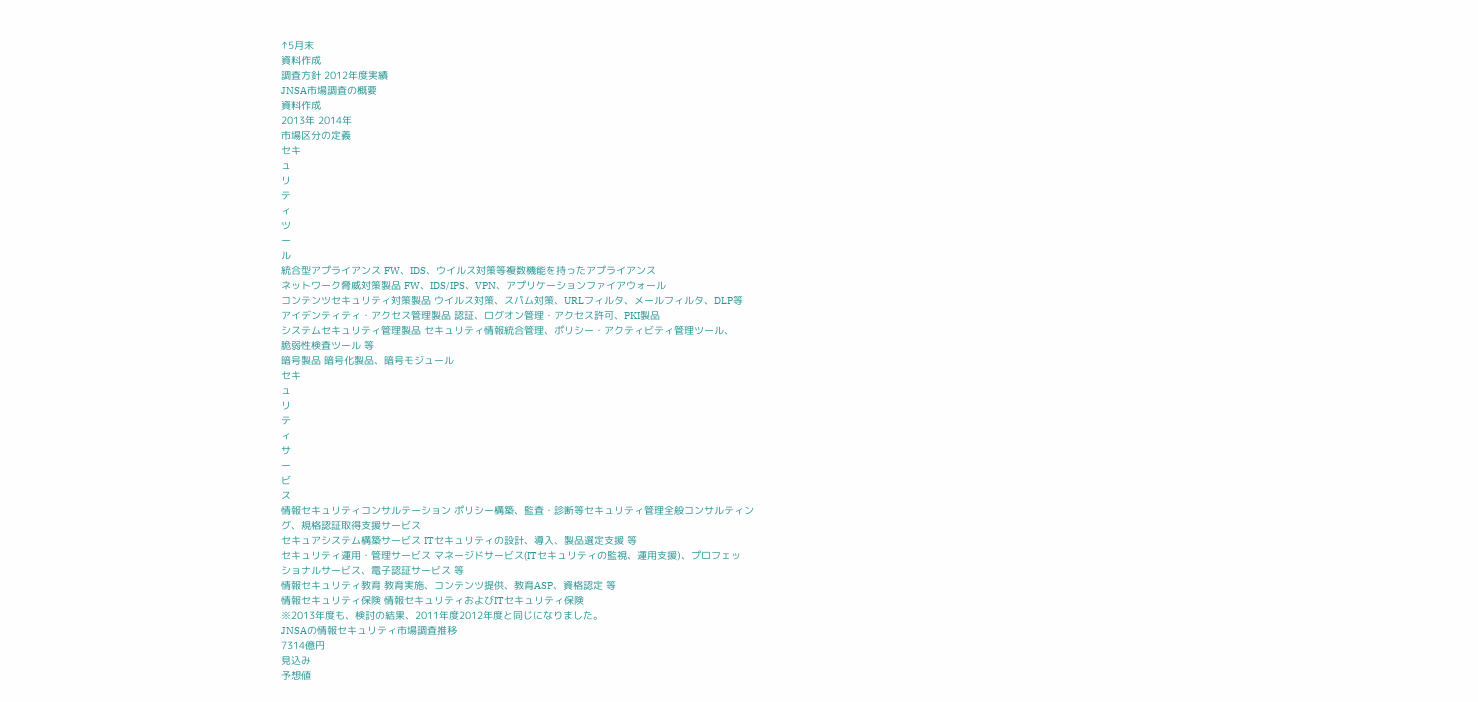↑5月末
資料作成
調査方針 2012年度実績
JNSA市場調査の概要
資料作成
2013年 2014年
市場区分の定義
セキ
ュ
リ
テ
ィ
ツ
ー
ル
統合型アプライアンス FW、IDS、ウイルス対策等複数機能を持ったアプライアンス
ネットワーク脅威対策製品 FW、IDS/IPS、VPN、アプリケーションファイアウォール
コンテンツセキュリティ対策製品 ウイルス対策、スパム対策、URLフィルタ、メールフィルタ、DLP等
アイデンティティ・アクセス管理製品 認証、ログオン管理・アクセス許可、PKI製品
システムセキュリティ管理製品 セキュリティ情報統合管理、ポリシー・アクティビティ管理ツール、
脆弱性検査ツール 等
暗号製品 暗号化製品、暗号モジュール
セキ
ュ
リ
テ
ィ
サ
ー
ビ
ス
情報セキュリティコンサルテーション ポリシー構築、監査・診断等セキュリティ管理全般コンサルティン
グ、規格認証取得支援サービス
セキュアシステム構築サービス ITセキュリティの設計、導入、製品選定支援 等
セキュリティ運用・管理サービス マネージドサービス(ITセキュリティの監視、運用支援)、プロフェッ
ショナルサービス、電子認証サービス 等
情報セキュリティ教育 教育実施、コンテンツ提供、教育ASP、資格認定 等
情報セキュリティ保険 情報セキュリティおよびITセキュリティ保険
※2013年度も、検討の結果、2011年度2012年度と同じになりました。
JNSAの情報セキュリティ市場調査推移
7314億円
見込み
予想値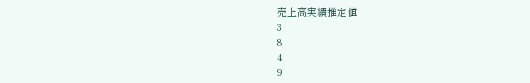売上高実績推定値
3
8
4
9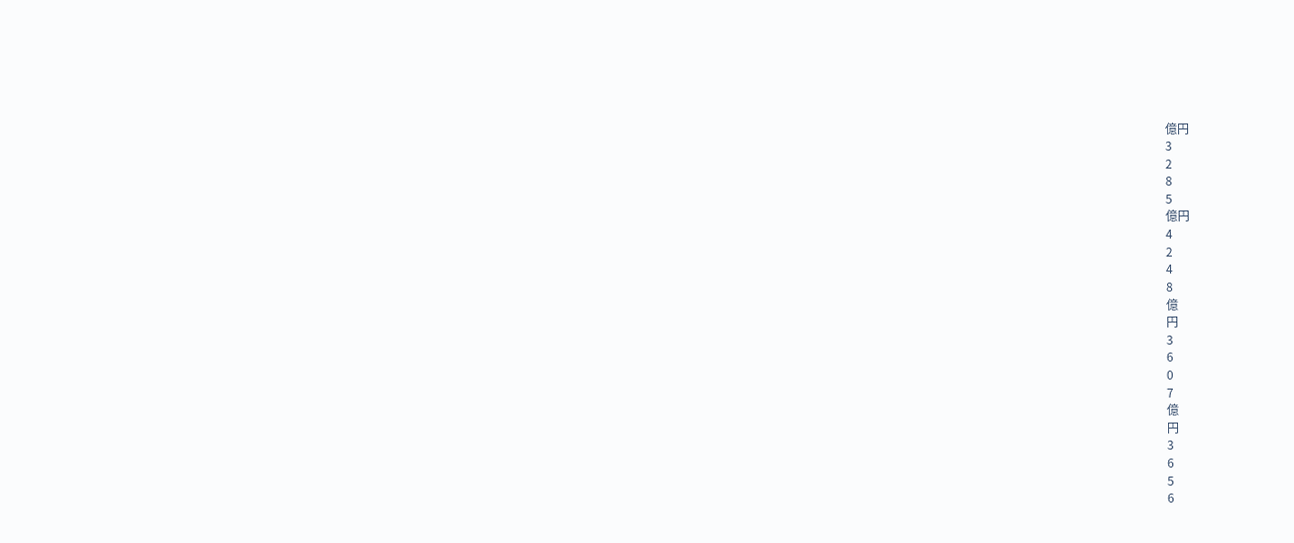億円
3
2
8
5
億円
4
2
4
8
億
円
3
6
0
7
億
円
3
6
5
6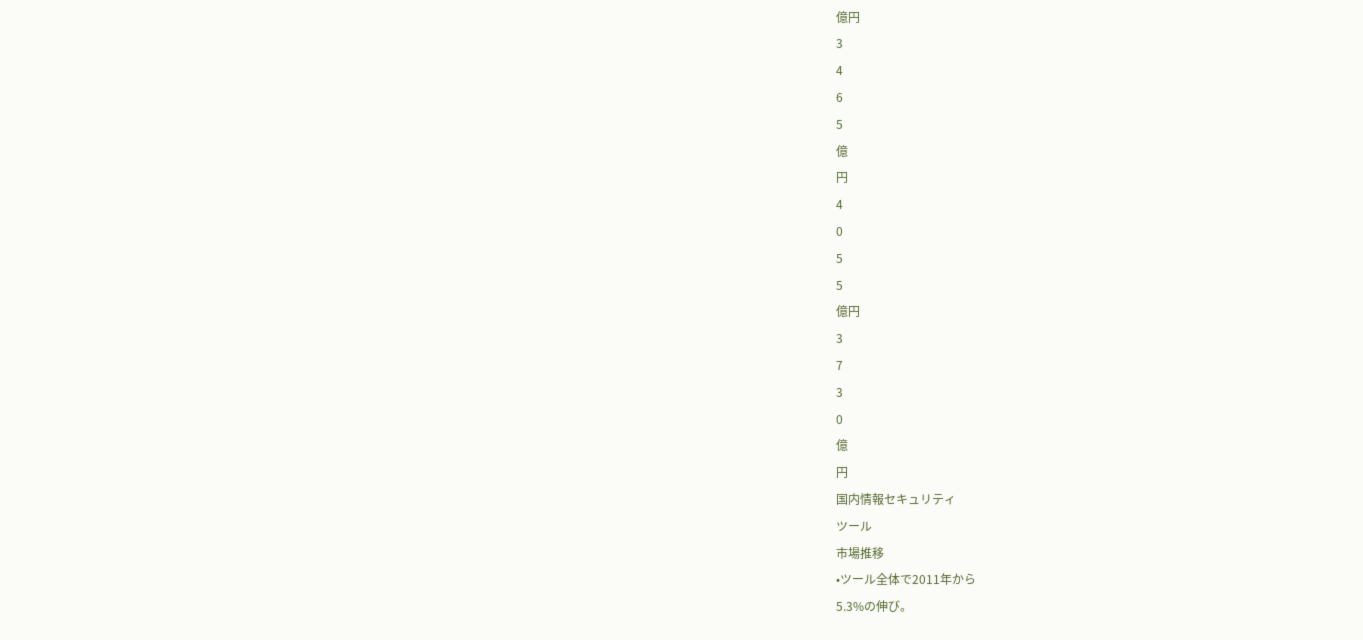億円
3
4
6
5
億
円
4
0
5
5
億円
3
7
3
0
億
円
国内情報セキュリティ
ツール
市場推移
•ツール全体で2011年から
5.3%の伸び。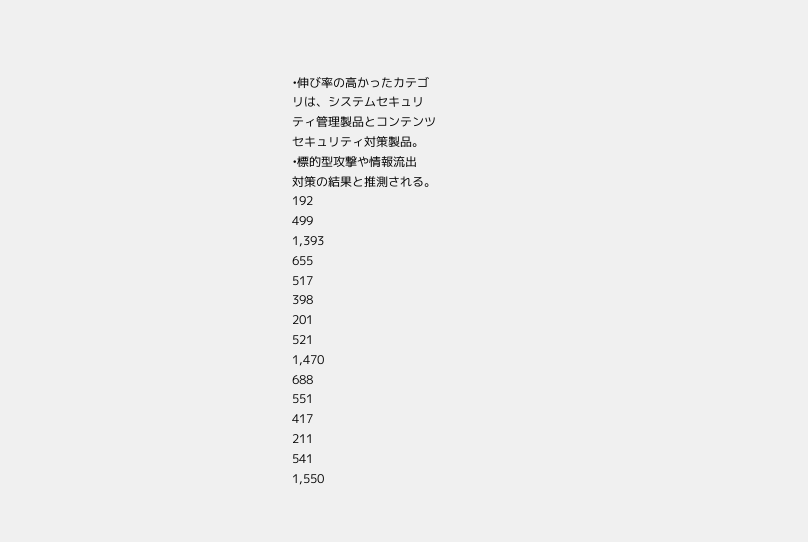•伸び率の高かったカテゴ
リは、システムセキュリ
ティ管理製品とコンテンツ
セキュリティ対策製品。
•標的型攻撃や情報流出
対策の結果と推測される。
192
499
1,393
655
517
398
201
521
1,470
688
551
417
211
541
1,550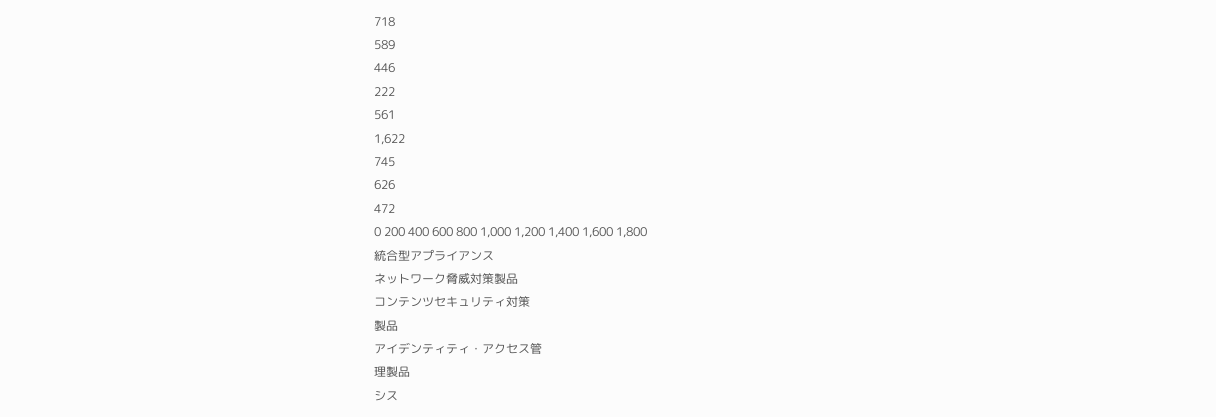718
589
446
222
561
1,622
745
626
472
0 200 400 600 800 1,000 1,200 1,400 1,600 1,800
統合型アプライアンス
ネットワーク脅威対策製品
コンテンツセキュリティ対策
製品
アイデンティティ・アクセス管
理製品
シス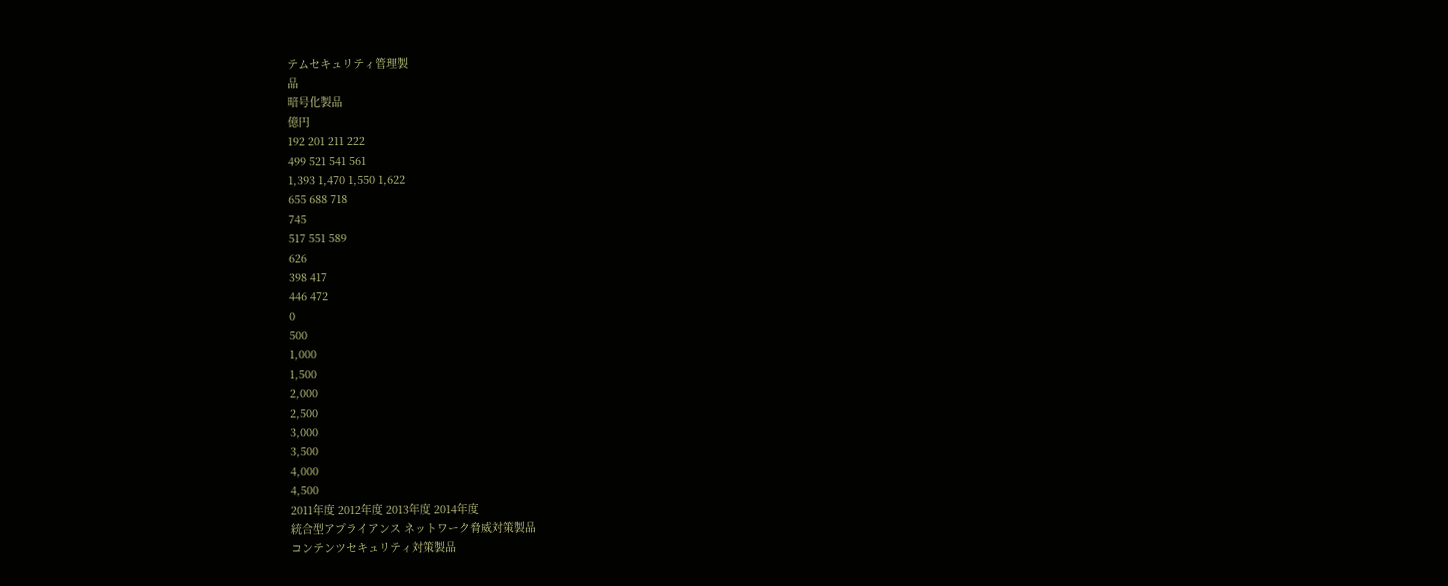テムセキュリティ管理製
品
暗号化製品
億円
192 201 211 222
499 521 541 561
1,393 1,470 1,550 1,622
655 688 718
745
517 551 589
626
398 417
446 472
0
500
1,000
1,500
2,000
2,500
3,000
3,500
4,000
4,500
2011年度 2012年度 2013年度 2014年度
統合型アプライアンス ネットワーク脅威対策製品
コンテンツセキュリティ対策製品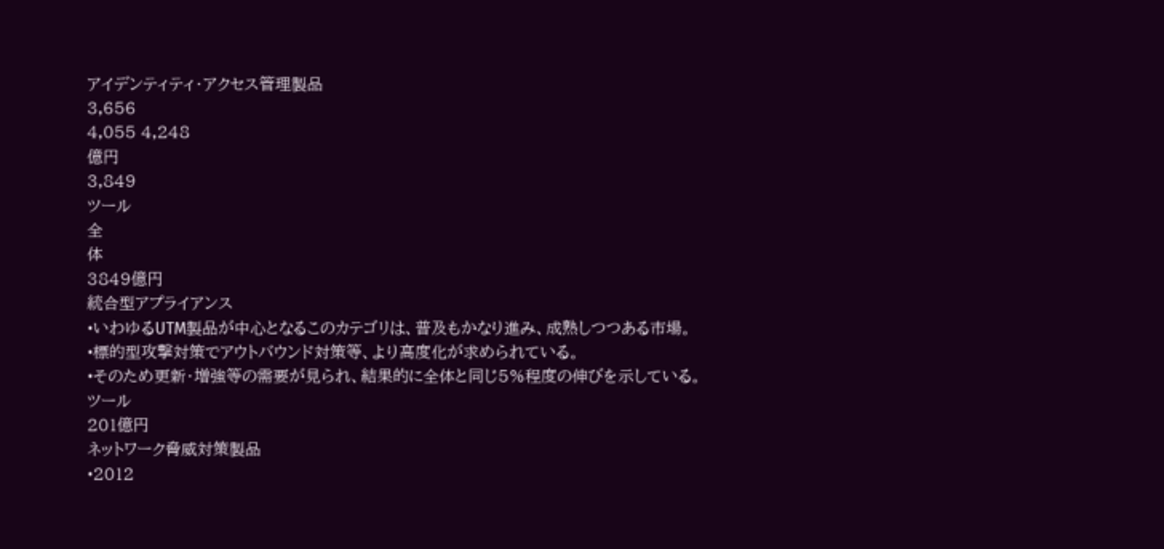アイデンティティ・アクセス管理製品
3,656
4,055 4,248
億円
3,849
ツール
全
体
3849億円
統合型アプライアンス
•いわゆるUTM製品が中心となるこのカテゴリは、普及もかなり進み、成熟しつつある市場。
•標的型攻撃対策でアウトバウンド対策等、より高度化が求められている。
•そのため更新・増強等の需要が見られ、結果的に全体と同じ5%程度の伸びを示している。
ツール
201億円
ネットワーク脅威対策製品
•2012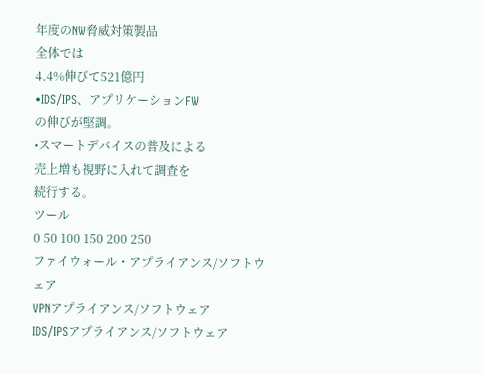年度のNW脅威対策製品
全体では
4.4%伸びて521億円
•IDS/IPS、アプリケーションFW
の伸びが堅調。
•スマートデバイスの普及による
売上増も視野に入れて調査を
続行する。
ツール
0 50 100 150 200 250
ファイウォール・アプライアンス/ソフトウェア
VPNアプライアンス/ソフトウェア
IDS/IPSアプライアンス/ソフトウェア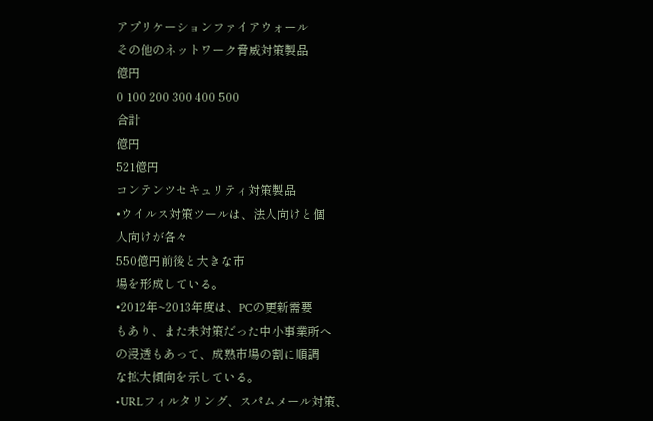アプリケーションファイアウォール
その他のネットワーク脅威対策製品
億円
0 100 200 300 400 500
合計
億円
521億円
コンテンツセキュリティ対策製品
•ウイルス対策ツールは、法人向けと個
人向けが各々
550億円前後と大きな市
場を形成している。
•2012年~2013年度は、PCの更新需要
もあり、また未対策だった中小事業所へ
の浸透もあって、成熟市場の割に順調
な拡大傾向を示している。
•URLフィルタリング、スパムメール対策、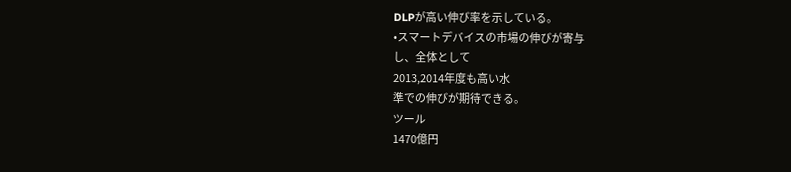DLPが高い伸び率を示している。
•スマートデバイスの市場の伸びが寄与
し、全体として
2013,2014年度も高い水
準での伸びが期待できる。
ツール
1470億円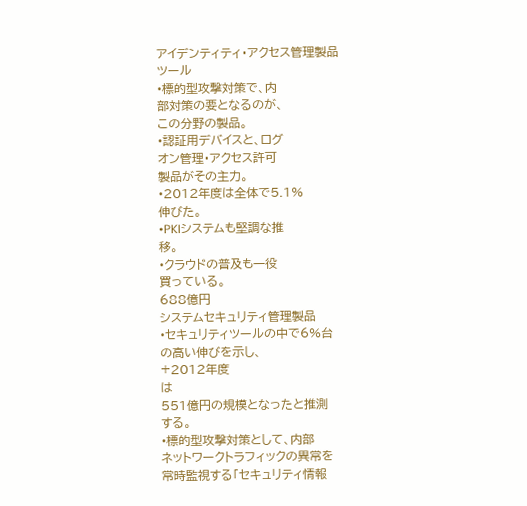アイデンティティ・アクセス管理製品
ツール
•標的型攻撃対策で、内
部対策の要となるのが、
この分野の製品。
•認証用デバイスと、ログ
オン管理・アクセス許可
製品がその主力。
•2012年度は全体で5.1%
伸びた。
•PKIシステムも堅調な推
移。
•クラウドの普及も一役
買っている。
688億円
システムセキュリティ管理製品
•セキュリティツールの中で6%台
の高い伸びを示し、
+2012年度
は
551億円の規模となったと推測
する。
•標的型攻撃対策として、内部
ネットワークトラフィックの異常を
常時監視する「セキュリティ情報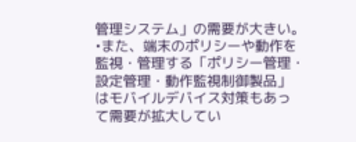管理システム」の需要が大きい。
•また、端末のポリシーや動作を
監視・管理する「ポリシー管理・
設定管理・動作監視制御製品」
はモバイルデバイス対策もあっ
て需要が拡大してい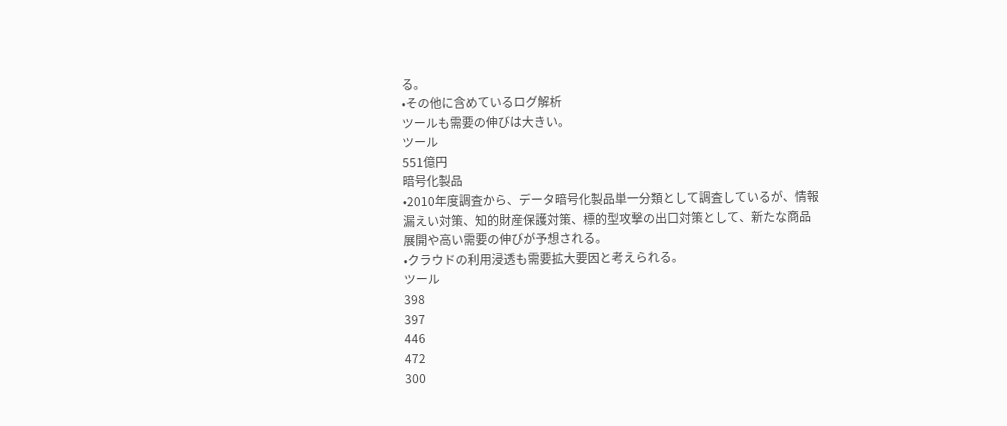る。
•その他に含めているログ解析
ツールも需要の伸びは大きい。
ツール
551億円
暗号化製品
•2010年度調査から、データ暗号化製品単一分類として調査しているが、情報
漏えい対策、知的財産保護対策、標的型攻撃の出口対策として、新たな商品
展開や高い需要の伸びが予想される。
•クラウドの利用浸透も需要拡大要因と考えられる。
ツール
398
397
446
472
300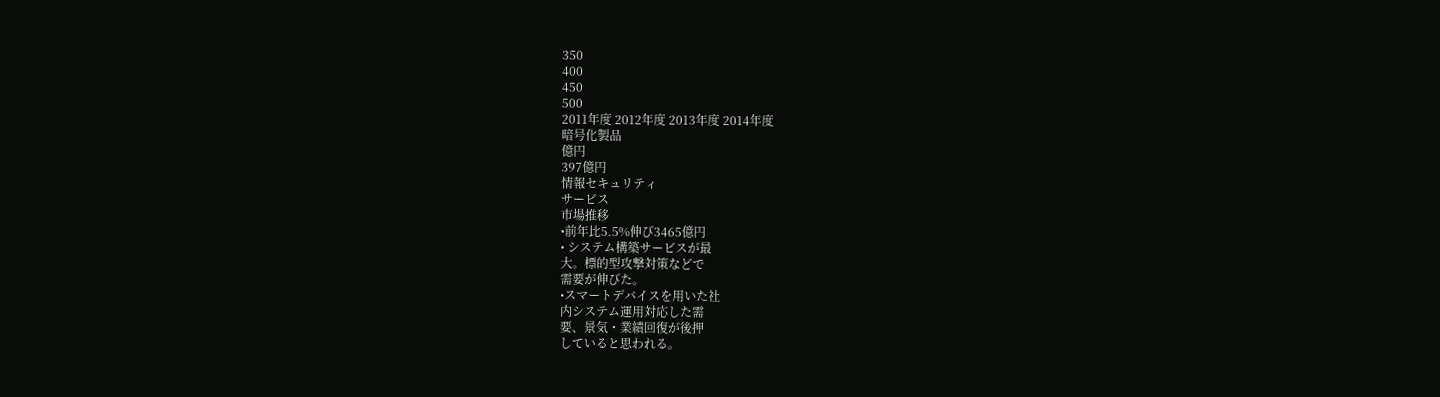350
400
450
500
2011年度 2012年度 2013年度 2014年度
暗号化製品
億円
397億円
情報セキュリティ
サービス
市場推移
•前年比5.5%伸び3465億円
• システム構築サービスが最
大。標的型攻撃対策などで
需要が伸びた。
•スマートデバイスを用いた社
内システム運用対応した需
要、景気・業績回復が後押
していると思われる。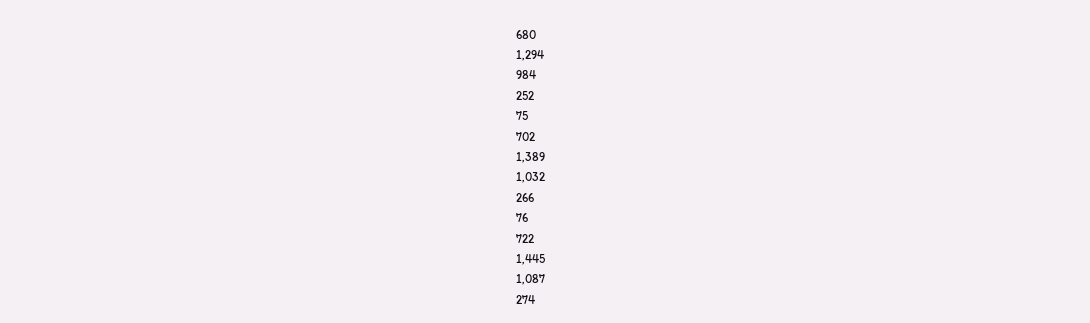680
1,294
984
252
75
702
1,389
1,032
266
76
722
1,445
1,087
274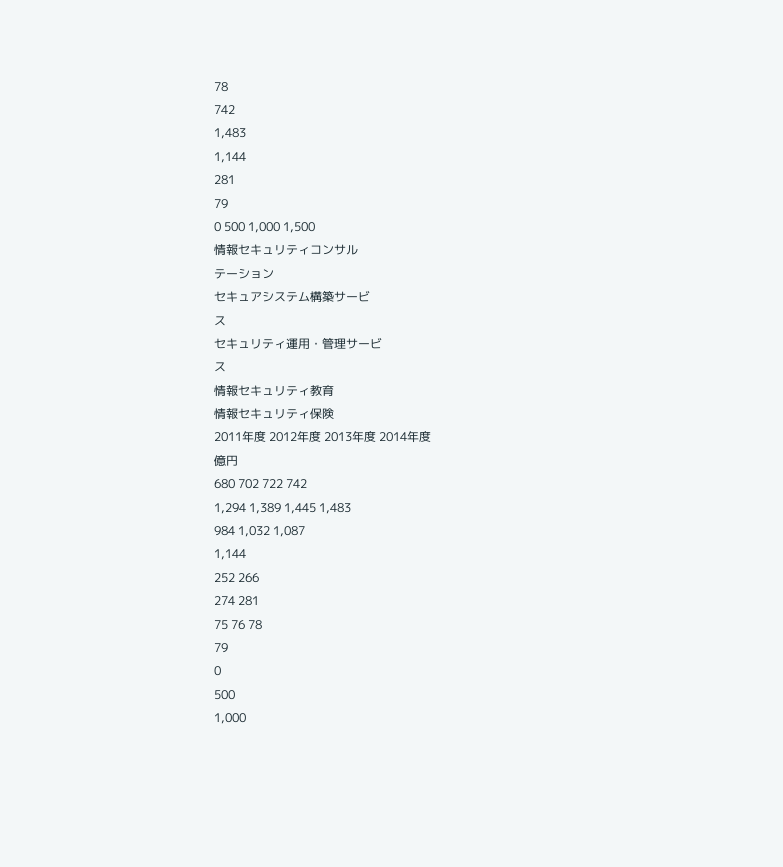78
742
1,483
1,144
281
79
0 500 1,000 1,500
情報セキュリティコンサル
テーション
セキュアシステム構築サービ
ス
セキュリティ運用・管理サービ
ス
情報セキュリティ教育
情報セキュリティ保険
2011年度 2012年度 2013年度 2014年度
億円
680 702 722 742
1,294 1,389 1,445 1,483
984 1,032 1,087
1,144
252 266
274 281
75 76 78
79
0
500
1,000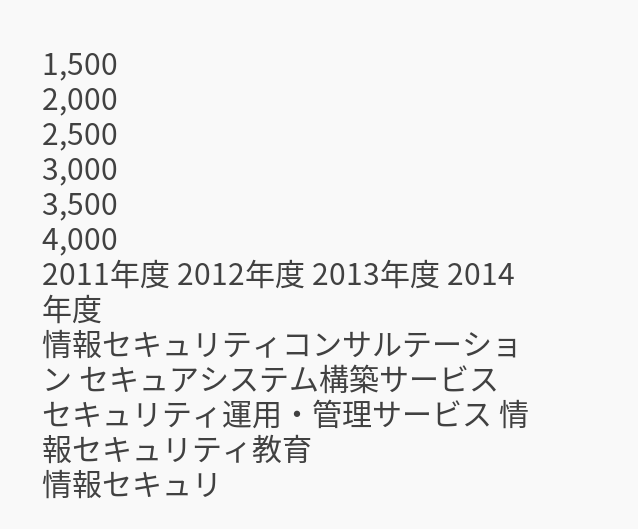1,500
2,000
2,500
3,000
3,500
4,000
2011年度 2012年度 2013年度 2014年度
情報セキュリティコンサルテーション セキュアシステム構築サービス
セキュリティ運用・管理サービス 情報セキュリティ教育
情報セキュリ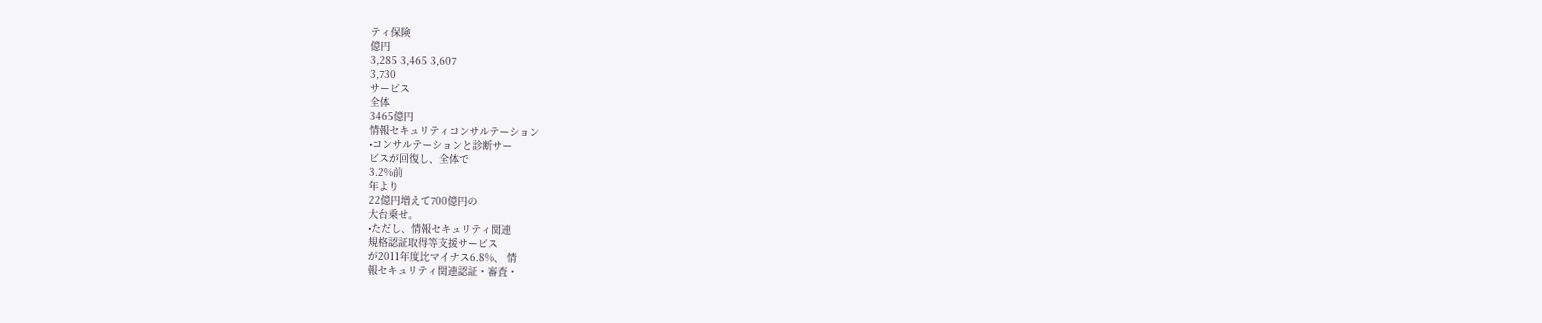ティ保険
億円
3,285 3,465 3,607
3,730
サービス
全体
3465億円
情報セキュリティコンサルテーション
•コンサルテーションと診断サー
ビスが回復し、全体で
3.2%前
年より
22億円増えて700億円の
大台乗せ。
•ただし、情報セキュリティ関連
規格認証取得等支援サービス
が2011年度比マイナス6.8%、 情
報セキュリティ関連認証・審査・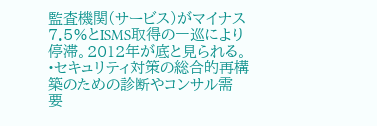監査機関(サービス)がマイナス
7.5%とISMS取得の一巡により
停滞。2012年が底と見られる。
•セキュリティ対策の総合的再構
築のための診断やコンサル需
要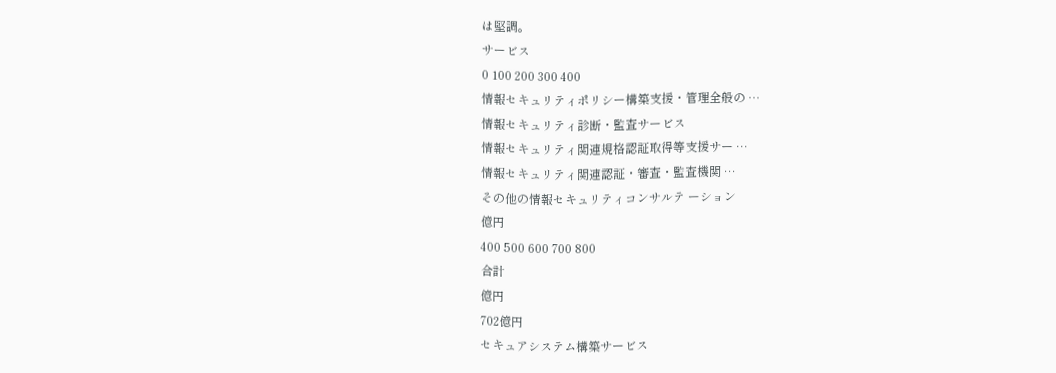は堅調。
サービス
0 100 200 300 400
情報セキュリティポリシー構築支援・管理全般の …
情報セキュリティ診断・監査サービス
情報セキュリティ関連規格認証取得等支援サー …
情報セキュリティ関連認証・審査・監査機関 …
その他の情報セキュリティコンサルテ ーション
億円
400 500 600 700 800
合計
億円
702億円
セキュアシステム構築サービス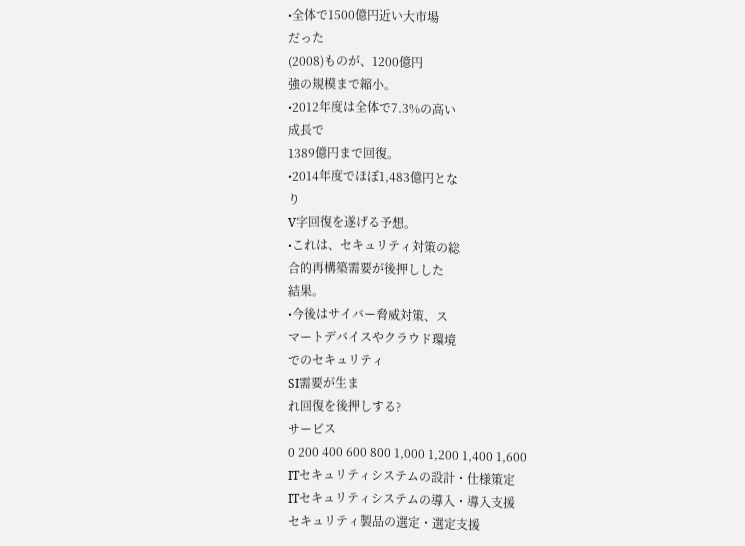•全体で1500億円近い大市場
だった
(2008)ものが、1200億円
強の規模まで縮小。
•2012年度は全体で7.3%の高い
成長で
1389億円まで回復。
•2014年度でほぼ1,483億円とな
り
V字回復を遂げる予想。
•これは、セキュリティ対策の総
合的再構築需要が後押しした
結果。
•今後はサイバー脅威対策、ス
マートデバイスやクラウド環境
でのセキュリティ
SI需要が生ま
れ回復を後押しする?
サービス
0 200 400 600 800 1,000 1,200 1,400 1,600
ITセキュリティシステムの設計・仕様策定
ITセキュリティシステムの導入・導入支援
セキュリティ製品の選定・選定支援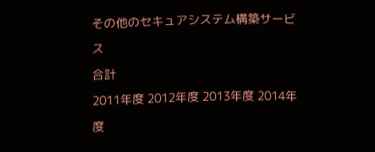その他のセキュアシステム構築サービス
合計
2011年度 2012年度 2013年度 2014年度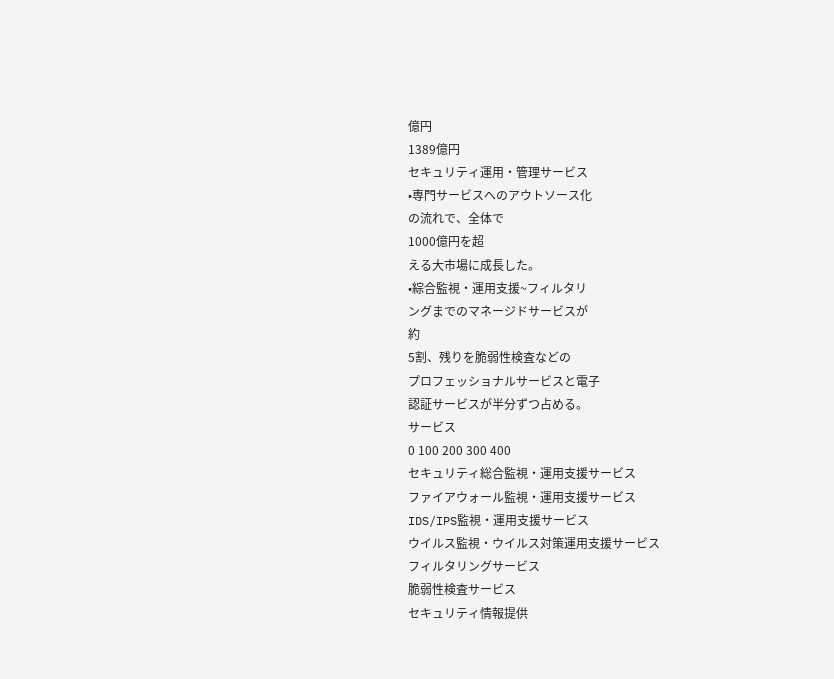億円
1389億円
セキュリティ運用・管理サービス
•専門サービスへのアウトソース化
の流れで、全体で
1000億円を超
える大市場に成長した。
•綜合監視・運用支援~フィルタリ
ングまでのマネージドサービスが
約
5割、残りを脆弱性検査などの
プロフェッショナルサービスと電子
認証サービスが半分ずつ占める。
サービス
0 100 200 300 400
セキュリティ総合監視・運用支援サービス
ファイアウォール監視・運用支援サービス
IDS/IPS監視・運用支援サービス
ウイルス監視・ウイルス対策運用支援サービス
フィルタリングサービス
脆弱性検査サービス
セキュリティ情報提供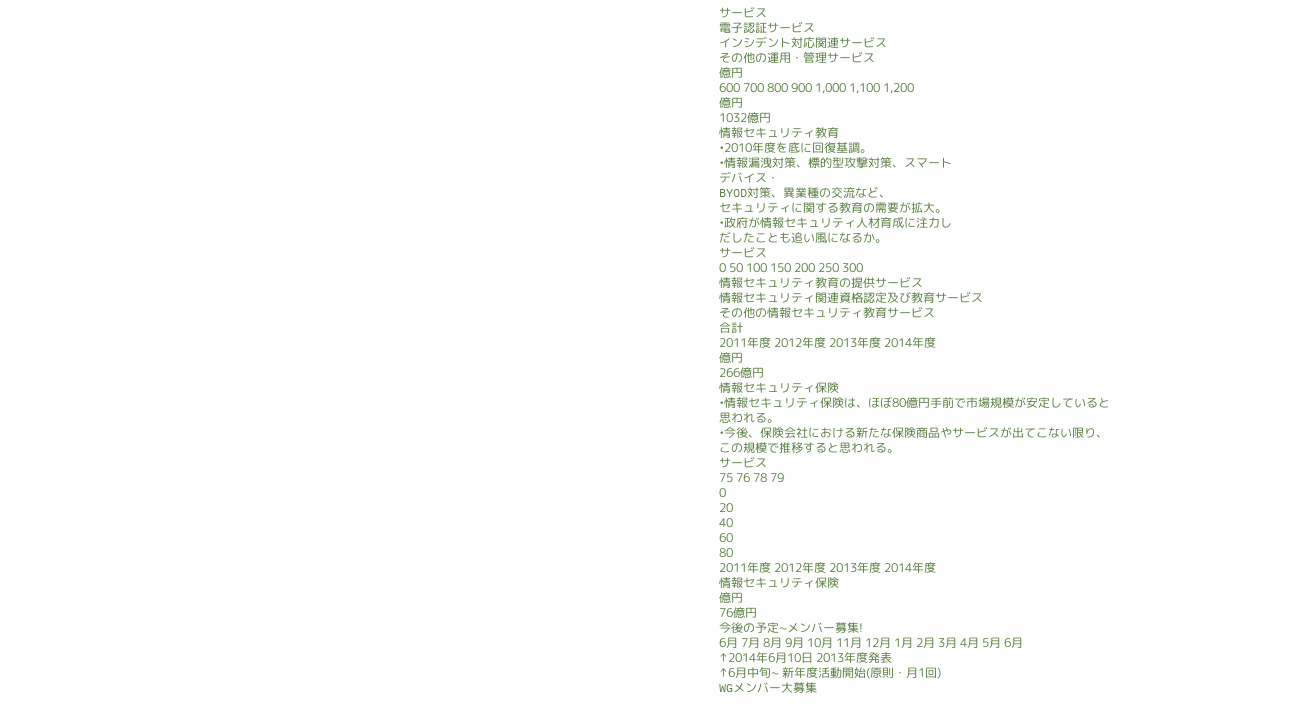サービス
電子認証サービス
インシデント対応関連サービス
その他の運用・管理サービス
億円
600 700 800 900 1,000 1,100 1,200
億円
1032億円
情報セキュリティ教育
•2010年度を底に回復基調。
•情報漏洩対策、標的型攻撃対策、スマート
デバイス・
BYOD対策、異業種の交流など、
セキュリティに関する教育の需要が拡大。
•政府が情報セキュリティ人材育成に注力し
だしたことも追い風になるか。
サービス
0 50 100 150 200 250 300
情報セキュリティ教育の提供サービス
情報セキュリティ関連資格認定及び教育サービス
その他の情報セキュリティ教育サービス
合計
2011年度 2012年度 2013年度 2014年度
億円
266億円
情報セキュリティ保険
•情報セキュリティ保険は、ほぼ80億円手前で市場規模が安定していると
思われる。
•今後、保険会社における新たな保険商品やサービスが出てこない限り、
この規模で推移すると思われる。
サービス
75 76 78 79
0
20
40
60
80
2011年度 2012年度 2013年度 2014年度
情報セキュリティ保険
億円
76億円
今後の予定~メンバー募集!
6月 7月 8月 9月 10月 11月 12月 1月 2月 3月 4月 5月 6月
↑2014年6月10日 2013年度発表
↑6月中旬~ 新年度活動開始(原則・月1回)
WGメンバー大募集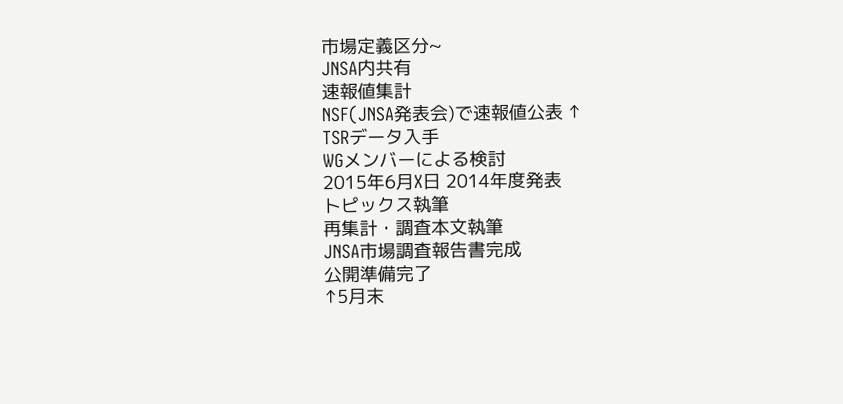市場定義区分~
JNSA内共有
速報値集計
NSF(JNSA発表会)で速報値公表 ↑
TSRデータ入手
WGメンバーによる検討
2015年6月X日 2014年度発表
トピックス執筆
再集計・調査本文執筆
JNSA市場調査報告書完成
公開準備完了
↑5月末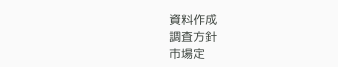資料作成
調査方針
市場定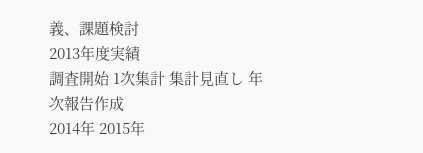義、課題検討
2013年度実績
調査開始 1次集計 集計見直し 年次報告作成
2014年 2015年